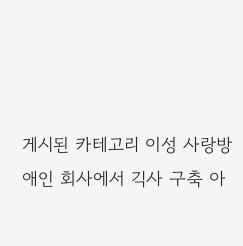게시된 카테고리 이성 사랑방
애인 회사에서 긱사 구축 아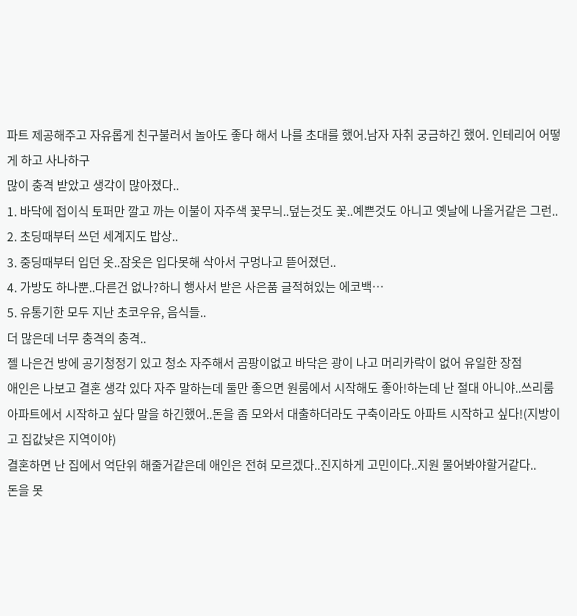파트 제공해주고 자유롭게 친구불러서 놀아도 좋다 해서 나를 초대를 했어.남자 자취 궁금하긴 했어. 인테리어 어떻게 하고 사나하구
많이 충격 받았고 생각이 많아졌다..
1. 바닥에 접이식 토퍼만 깔고 까는 이불이 자주색 꽃무늬..덮는것도 꽃..예쁜것도 아니고 옛날에 나올거같은 그런..
2. 초딩때부터 쓰던 세계지도 밥상..
3. 중딩때부터 입던 옷..잠옷은 입다못해 삭아서 구멍나고 뜯어졌던..
4. 가방도 하나뿐..다른건 없나?하니 행사서 받은 사은품 글적혀있는 에코백…
5. 유통기한 모두 지난 초코우유, 음식들..
더 많은데 너무 충격의 충격..
젤 나은건 방에 공기청정기 있고 청소 자주해서 곰팡이없고 바닥은 광이 나고 머리카락이 없어 유일한 장점
애인은 나보고 결혼 생각 있다 자주 말하는데 둘만 좋으면 원룸에서 시작해도 좋아!하는데 난 절대 아니야..쓰리룸 아파트에서 시작하고 싶다 말을 하긴했어..돈을 좀 모와서 대출하더라도 구축이라도 아파트 시작하고 싶다!(지방이고 집값낮은 지역이야)
결혼하면 난 집에서 억단위 해줄거같은데 애인은 전혀 모르겠다..진지하게 고민이다..지원 물어봐야할거같다..
돈을 못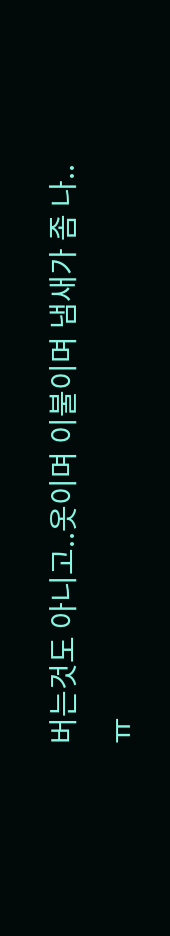버는것도 아니고..옷이며 이불이며 냄새가 좀 나..ㅠ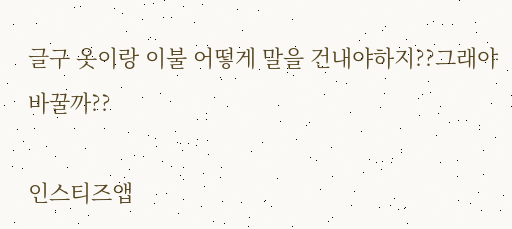글구 옷이랑 이불 어떻게 말을 건내야하지??그래야 바꿀까??

인스티즈앱